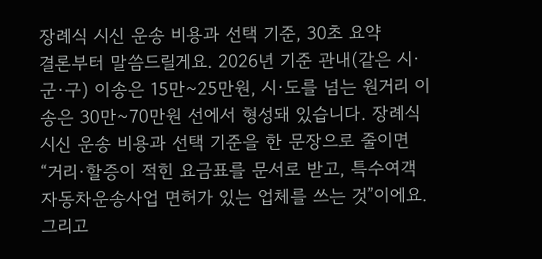장례식 시신 운송 비용과 선택 기준, 30초 요약
결론부터 말씀드릴게요. 2026년 기준 관내(같은 시·군·구) 이송은 15만~25만원, 시·도를 넘는 원거리 이송은 30만~70만원 선에서 형성돼 있습니다. 장례식 시신 운송 비용과 선택 기준을 한 문장으로 줄이면 “거리·할증이 적힌 요금표를 문서로 받고, 특수여객자동차운송사업 면허가 있는 업체를 쓰는 것”이에요. 그리고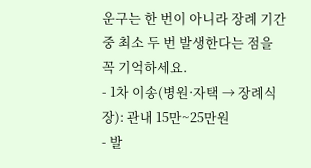운구는 한 번이 아니라 장례 기간 중 최소 두 번 발생한다는 점을 꼭 기억하세요.
- 1차 이송(병원·자택 → 장례식장): 관내 15만~25만원
- 발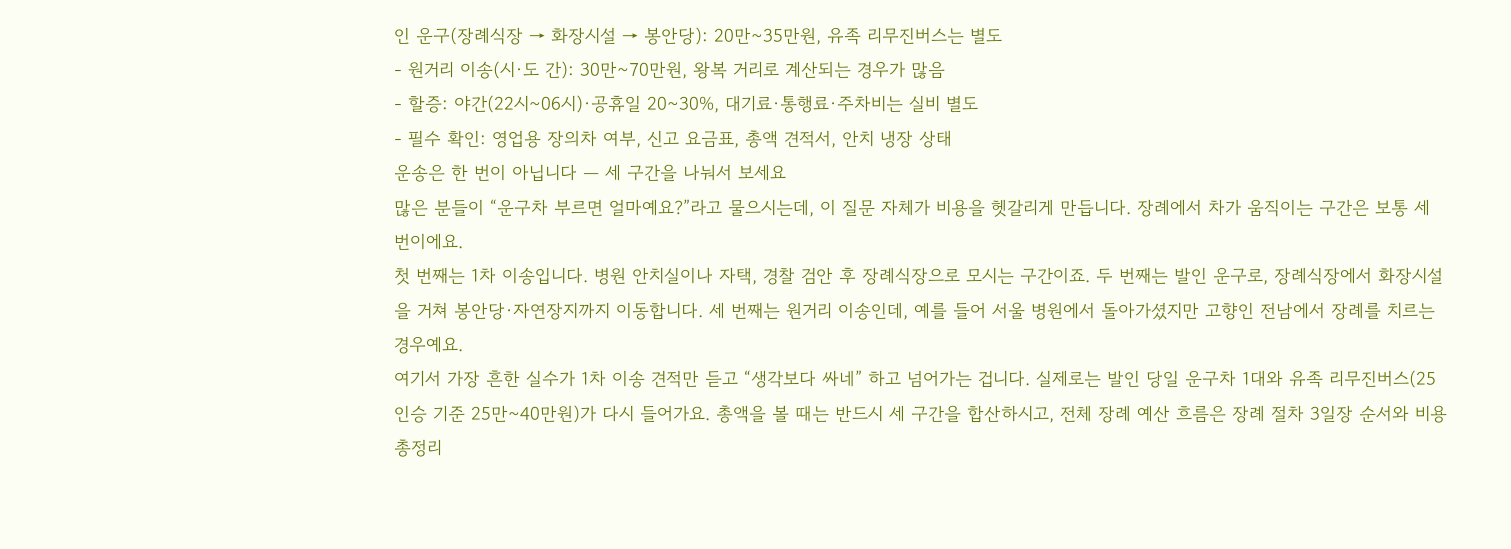인 운구(장례식장 → 화장시설 → 봉안당): 20만~35만원, 유족 리무진버스는 별도
- 원거리 이송(시·도 간): 30만~70만원, 왕복 거리로 계산되는 경우가 많음
- 할증: 야간(22시~06시)·공휴일 20~30%, 대기료·통행료·주차비는 실비 별도
- 필수 확인: 영업용 장의차 여부, 신고 요금표, 총액 견적서, 안치 냉장 상태
운송은 한 번이 아닙니다 — 세 구간을 나눠서 보세요
많은 분들이 “운구차 부르면 얼마예요?”라고 물으시는데, 이 질문 자체가 비용을 헷갈리게 만듭니다. 장례에서 차가 움직이는 구간은 보통 세 번이에요.
첫 번째는 1차 이송입니다. 병원 안치실이나 자택, 경찰 검안 후 장례식장으로 모시는 구간이죠. 두 번째는 발인 운구로, 장례식장에서 화장시설을 거쳐 봉안당·자연장지까지 이동합니다. 세 번째는 원거리 이송인데, 예를 들어 서울 병원에서 돌아가셨지만 고향인 전남에서 장례를 치르는 경우예요.
여기서 가장 흔한 실수가 1차 이송 견적만 듣고 “생각보다 싸네” 하고 넘어가는 겁니다. 실제로는 발인 당일 운구차 1대와 유족 리무진버스(25인승 기준 25만~40만원)가 다시 들어가요. 총액을 볼 때는 반드시 세 구간을 합산하시고, 전체 장례 예산 흐름은 장례 절차 3일장 순서와 비용 총정리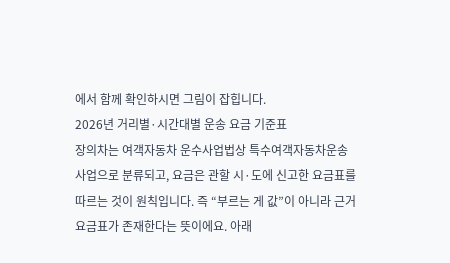에서 함께 확인하시면 그림이 잡힙니다.
2026년 거리별·시간대별 운송 요금 기준표
장의차는 여객자동차 운수사업법상 특수여객자동차운송사업으로 분류되고, 요금은 관할 시·도에 신고한 요금표를 따르는 것이 원칙입니다. 즉 “부르는 게 값”이 아니라 근거 요금표가 존재한다는 뜻이에요. 아래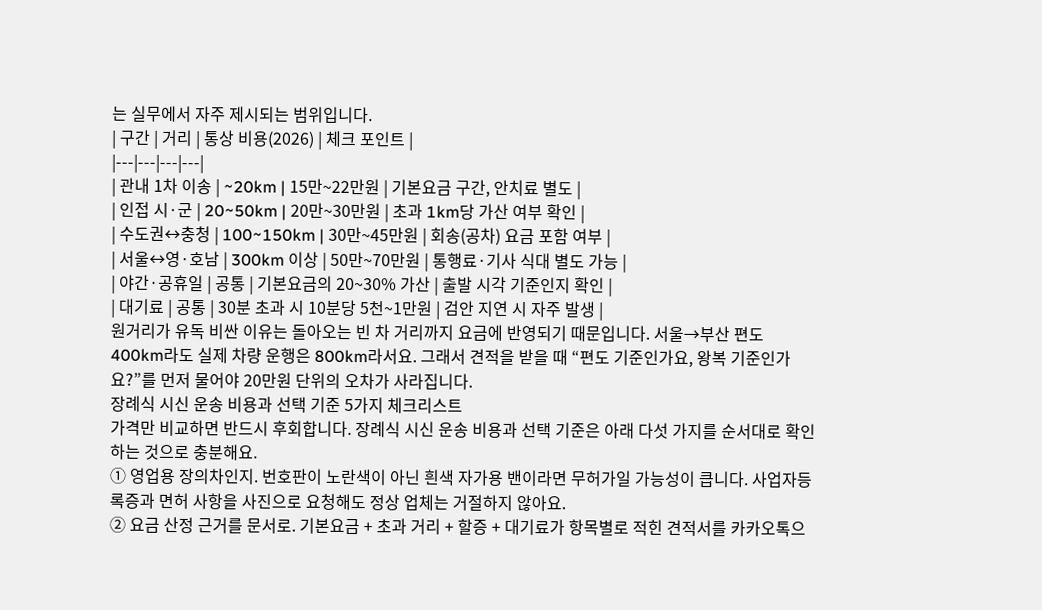는 실무에서 자주 제시되는 범위입니다.
| 구간 | 거리 | 통상 비용(2026) | 체크 포인트 |
|---|---|---|---|
| 관내 1차 이송 | ~20km | 15만~22만원 | 기본요금 구간, 안치료 별도 |
| 인접 시·군 | 20~50km | 20만~30만원 | 초과 1km당 가산 여부 확인 |
| 수도권↔충청 | 100~150km | 30만~45만원 | 회송(공차) 요금 포함 여부 |
| 서울↔영·호남 | 300km 이상 | 50만~70만원 | 통행료·기사 식대 별도 가능 |
| 야간·공휴일 | 공통 | 기본요금의 20~30% 가산 | 출발 시각 기준인지 확인 |
| 대기료 | 공통 | 30분 초과 시 10분당 5천~1만원 | 검안 지연 시 자주 발생 |
원거리가 유독 비싼 이유는 돌아오는 빈 차 거리까지 요금에 반영되기 때문입니다. 서울→부산 편도 400km라도 실제 차량 운행은 800km라서요. 그래서 견적을 받을 때 “편도 기준인가요, 왕복 기준인가요?”를 먼저 물어야 20만원 단위의 오차가 사라집니다.
장례식 시신 운송 비용과 선택 기준 5가지 체크리스트
가격만 비교하면 반드시 후회합니다. 장례식 시신 운송 비용과 선택 기준은 아래 다섯 가지를 순서대로 확인하는 것으로 충분해요.
① 영업용 장의차인지. 번호판이 노란색이 아닌 흰색 자가용 밴이라면 무허가일 가능성이 큽니다. 사업자등록증과 면허 사항을 사진으로 요청해도 정상 업체는 거절하지 않아요.
② 요금 산정 근거를 문서로. 기본요금 + 초과 거리 + 할증 + 대기료가 항목별로 적힌 견적서를 카카오톡으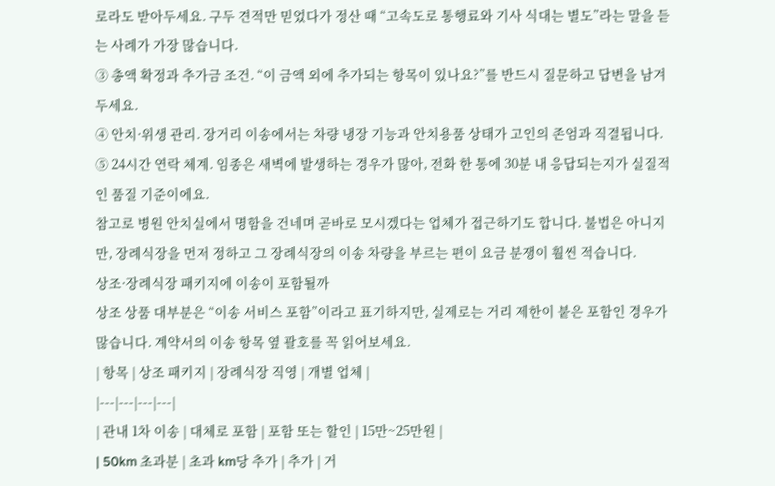로라도 받아두세요. 구두 견적만 믿었다가 정산 때 “고속도로 통행료와 기사 식대는 별도”라는 말을 듣는 사례가 가장 많습니다.
③ 총액 확정과 추가금 조건. “이 금액 외에 추가되는 항목이 있나요?”를 반드시 질문하고 답변을 남겨두세요.
④ 안치·위생 관리. 장거리 이송에서는 차량 냉장 기능과 안치용품 상태가 고인의 존엄과 직결됩니다.
⑤ 24시간 연락 체계. 임종은 새벽에 발생하는 경우가 많아, 전화 한 통에 30분 내 응답되는지가 실질적인 품질 기준이에요.
참고로 병원 안치실에서 명함을 건네며 곧바로 모시겠다는 업체가 접근하기도 합니다. 불법은 아니지만, 장례식장을 먼저 정하고 그 장례식장의 이송 차량을 부르는 편이 요금 분쟁이 훨씬 적습니다.
상조·장례식장 패키지에 이송이 포함될까
상조 상품 대부분은 “이송 서비스 포함”이라고 표기하지만, 실제로는 거리 제한이 붙은 포함인 경우가 많습니다. 계약서의 이송 항목 옆 괄호를 꼭 읽어보세요.
| 항목 | 상조 패키지 | 장례식장 직영 | 개별 업체 |
|---|---|---|---|
| 관내 1차 이송 | 대체로 포함 | 포함 또는 할인 | 15만~25만원 |
| 50km 초과분 | 초과 km당 추가 | 추가 | 거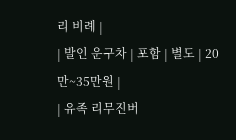리 비례 |
| 발인 운구차 | 포함 | 별도 | 20만~35만원 |
| 유족 리무진버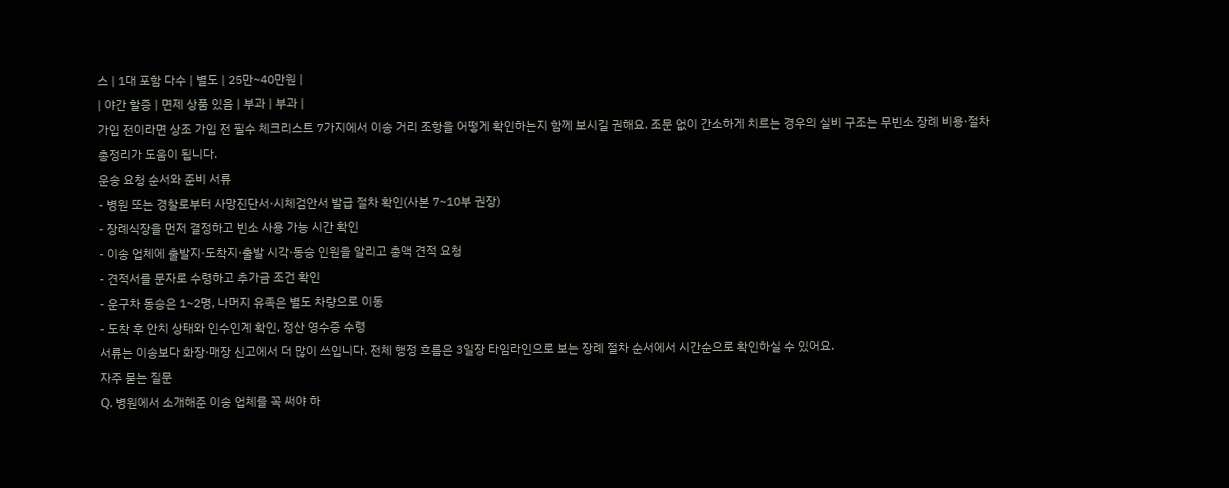스 | 1대 포함 다수 | 별도 | 25만~40만원 |
| 야간 할증 | 면제 상품 있음 | 부과 | 부과 |
가입 전이라면 상조 가입 전 필수 체크리스트 7가지에서 이송 거리 조항을 어떻게 확인하는지 함께 보시길 권해요. 조문 없이 간소하게 치르는 경우의 실비 구조는 무빈소 장례 비용·절차 총정리가 도움이 됩니다.
운송 요청 순서와 준비 서류
- 병원 또는 경찰로부터 사망진단서·시체검안서 발급 절차 확인(사본 7~10부 권장)
- 장례식장을 먼저 결정하고 빈소 사용 가능 시간 확인
- 이송 업체에 출발지·도착지·출발 시각·동승 인원을 알리고 총액 견적 요청
- 견적서를 문자로 수령하고 추가금 조건 확인
- 운구차 동승은 1~2명, 나머지 유족은 별도 차량으로 이동
- 도착 후 안치 상태와 인수인계 확인, 정산 영수증 수령
서류는 이송보다 화장·매장 신고에서 더 많이 쓰입니다. 전체 행정 흐름은 3일장 타임라인으로 보는 장례 절차 순서에서 시간순으로 확인하실 수 있어요.
자주 묻는 질문
Q. 병원에서 소개해준 이송 업체를 꼭 써야 하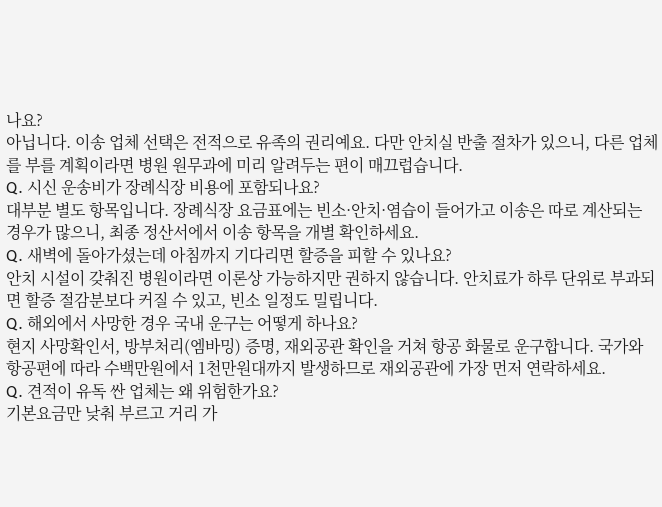나요?
아닙니다. 이송 업체 선택은 전적으로 유족의 권리예요. 다만 안치실 반출 절차가 있으니, 다른 업체를 부를 계획이라면 병원 원무과에 미리 알려두는 편이 매끄럽습니다.
Q. 시신 운송비가 장례식장 비용에 포함되나요?
대부분 별도 항목입니다. 장례식장 요금표에는 빈소·안치·염습이 들어가고 이송은 따로 계산되는 경우가 많으니, 최종 정산서에서 이송 항목을 개별 확인하세요.
Q. 새벽에 돌아가셨는데 아침까지 기다리면 할증을 피할 수 있나요?
안치 시설이 갖춰진 병원이라면 이론상 가능하지만 권하지 않습니다. 안치료가 하루 단위로 부과되면 할증 절감분보다 커질 수 있고, 빈소 일정도 밀립니다.
Q. 해외에서 사망한 경우 국내 운구는 어떻게 하나요?
현지 사망확인서, 방부처리(엠바밍) 증명, 재외공관 확인을 거쳐 항공 화물로 운구합니다. 국가와 항공편에 따라 수백만원에서 1천만원대까지 발생하므로 재외공관에 가장 먼저 연락하세요.
Q. 견적이 유독 싼 업체는 왜 위험한가요?
기본요금만 낮춰 부르고 거리 가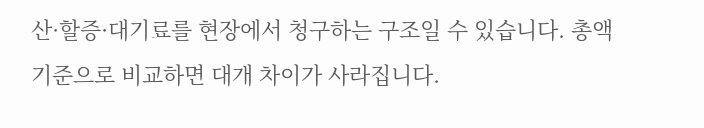산·할증·대기료를 현장에서 청구하는 구조일 수 있습니다. 총액 기준으로 비교하면 대개 차이가 사라집니다.